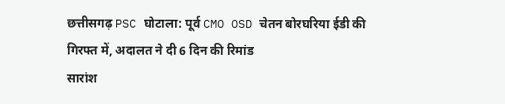छत्तीसगढ़ PSC घोटाला: पूर्व CMO OSD चेतन बोरघरिया ईडी की गिरफ्त में, अदालत ने दी 6 दिन की रिमांड
सारांश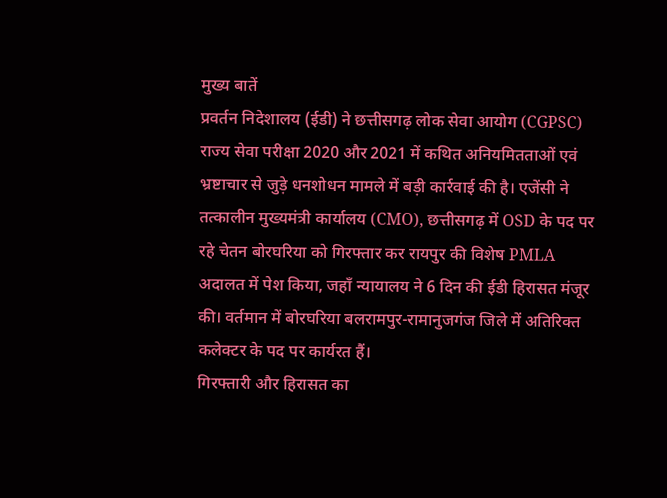मुख्य बातें
प्रवर्तन निदेशालय (ईडी) ने छत्तीसगढ़ लोक सेवा आयोग (CGPSC) राज्य सेवा परीक्षा 2020 और 2021 में कथित अनियमितताओं एवं भ्रष्टाचार से जुड़े धनशोधन मामले में बड़ी कार्रवाई की है। एजेंसी ने तत्कालीन मुख्यमंत्री कार्यालय (CMO), छत्तीसगढ़ में OSD के पद पर रहे चेतन बोरघरिया को गिरफ्तार कर रायपुर की विशेष PMLA अदालत में पेश किया, जहाँ न्यायालय ने 6 दिन की ईडी हिरासत मंजूर की। वर्तमान में बोरघरिया बलरामपुर-रामानुजगंज जिले में अतिरिक्त कलेक्टर के पद पर कार्यरत हैं।
गिरफ्तारी और हिरासत का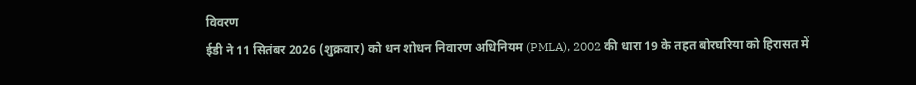विवरण
ईडी ने 11 सितंबर 2026 (शुक्रवार) को धन शोधन निवारण अधिनियम (PMLA), 2002 की धारा 19 के तहत बोरघरिया को हिरासत में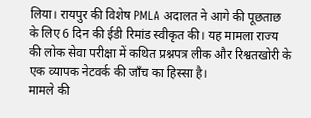लिया। रायपुर की विशेष PMLA अदालत ने आगे की पूछताछ के लिए 6 दिन की ईडी रिमांड स्वीकृत की। यह मामला राज्य की लोक सेवा परीक्षा में कथित प्रश्नपत्र लीक और रिश्वतखोरी के एक व्यापक नेटवर्क की जाँच का हिस्सा है।
मामले की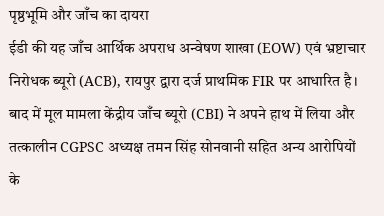पृष्ठभूमि और जाँच का दायरा
ईडी की यह जाँच आर्थिक अपराध अन्वेषण शाखा (EOW) एवं भ्रष्टाचार निरोधक ब्यूरो (ACB), रायपुर द्वारा दर्ज प्राथमिक FIR पर आधारित है। बाद में मूल मामला केंद्रीय जाँच ब्यूरो (CBI) ने अपने हाथ में लिया और तत्कालीन CGPSC अध्यक्ष तमन सिंह सोनवानी सहित अन्य आरोपियों के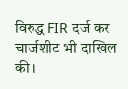विरुद्ध FIR दर्ज कर चार्जशीट भी दाखिल की।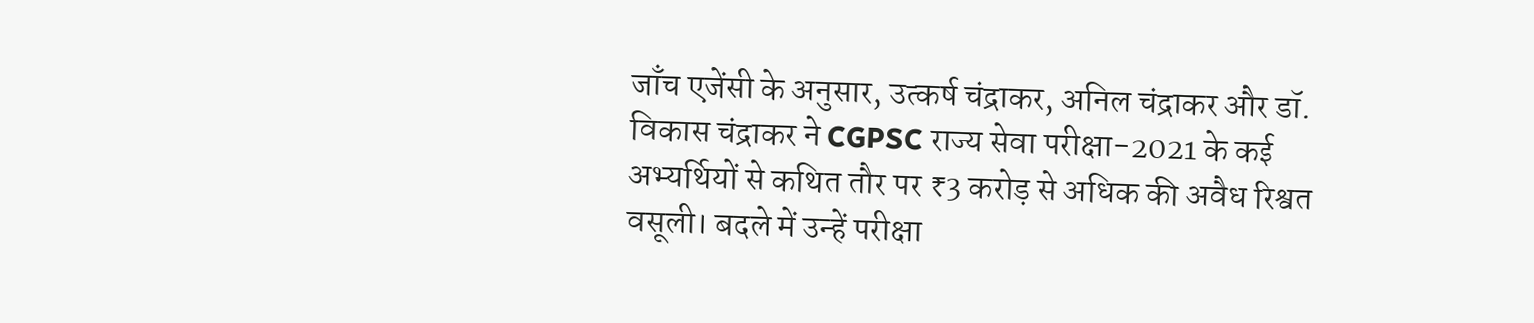जाँच एजेंसी के अनुसार, उत्कर्ष चंद्राकर, अनिल चंद्राकर और डॉ. विकास चंद्राकर ने CGPSC राज्य सेवा परीक्षा-2021 के कई अभ्यर्थियों से कथित तौर पर ₹3 करोड़ से अधिक की अवैध रिश्वत वसूली। बदले में उन्हें परीक्षा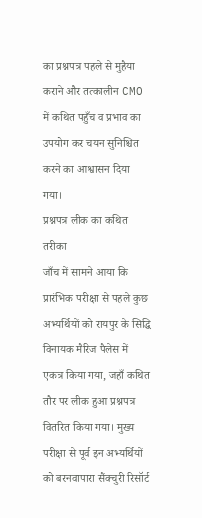का प्रश्नपत्र पहले से मुहैया कराने और तत्कालीन CMO में कथित पहुँच व प्रभाव का उपयोग कर चयन सुनिश्चित करने का आश्वासन दिया गया।
प्रश्नपत्र लीक का कथित तरीका
जाँच में सामने आया कि प्रारंभिक परीक्षा से पहले कुछ अभ्यर्थियों को रायपुर के सिद्धि विनायक मैरिज पैलेस में एकत्र किया गया, जहाँ कथित तौर पर लीक हुआ प्रश्नपत्र वितरित किया गया। मुख्य परीक्षा से पूर्व इन अभ्यर्थियों को बरनवापारा सैंक्चुरी रिसॉर्ट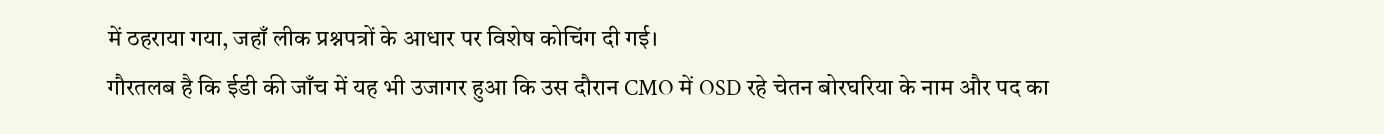में ठहराया गया, जहाँ लीक प्रश्नपत्रों के आधार पर विशेष कोचिंग दी गई।
गौरतलब है कि ईडी की जाँच में यह भी उजागर हुआ कि उस दौरान CMO में OSD रहे चेतन बोरघरिया के नाम और पद का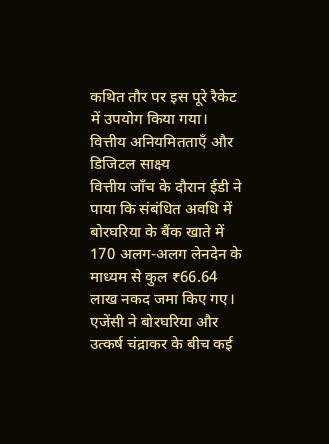कथित तौर पर इस पूरे रैकेट में उपयोग किया गया।
वित्तीय अनियमितताएँ और डिजिटल साक्ष्य
वित्तीय जाँच के दौरान ईडी ने पाया कि संबंधित अवधि में बोरघरिया के बैंक खाते में 170 अलग-अलग लेनदेन के माध्यम से कुल ₹66.64 लाख नकद जमा किए गए। एजेंसी ने बोरघरिया और उत्कर्ष चंद्राकर के बीच कई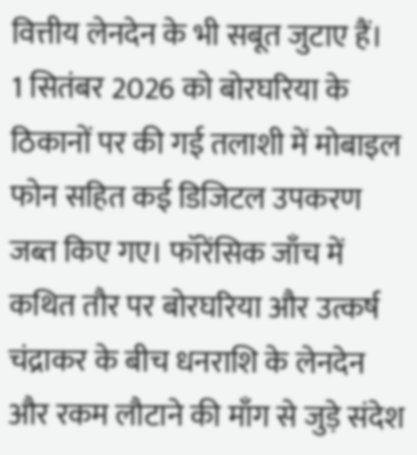वित्तीय लेनदेन के भी सबूत जुटाए हैं।
1 सितंबर 2026 को बोरघरिया के ठिकानों पर की गई तलाशी में मोबाइल फोन सहित कई डिजिटल उपकरण जब्त किए गए। फॉरेंसिक जाँच में कथित तौर पर बोरघरिया और उत्कर्ष चंद्राकर के बीच धनराशि के लेनदेन और रकम लौटाने की माँग से जुड़े संदेश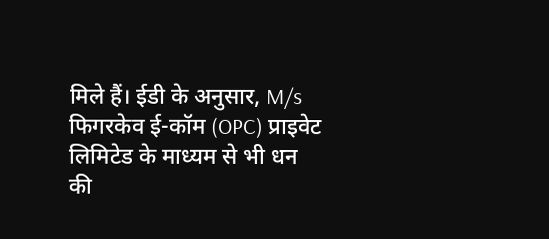मिले हैं। ईडी के अनुसार, M/s फिगरकेव ई-कॉम (OPC) प्राइवेट लिमिटेड के माध्यम से भी धन की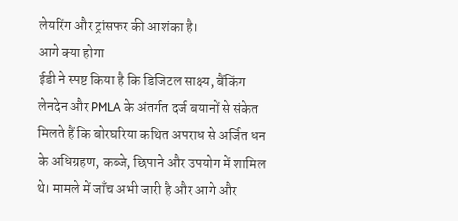लेयरिंग और ट्रांसफर की आशंका है।
आगे क्या होगा
ईडी ने स्पष्ट किया है कि डिजिटल साक्ष्य, बैंकिंग लेनदेन और PMLA के अंतर्गत दर्ज बयानों से संकेत मिलते हैं कि बोरघरिया कथित अपराध से अर्जित धन के अधिग्रहण, कब्जे, छिपाने और उपयोग में शामिल थे। मामले में जाँच अभी जारी है और आगे और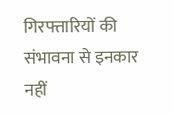गिरफ्तारियों की संभावना से इनकार नहीं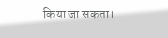किया जा सकता।